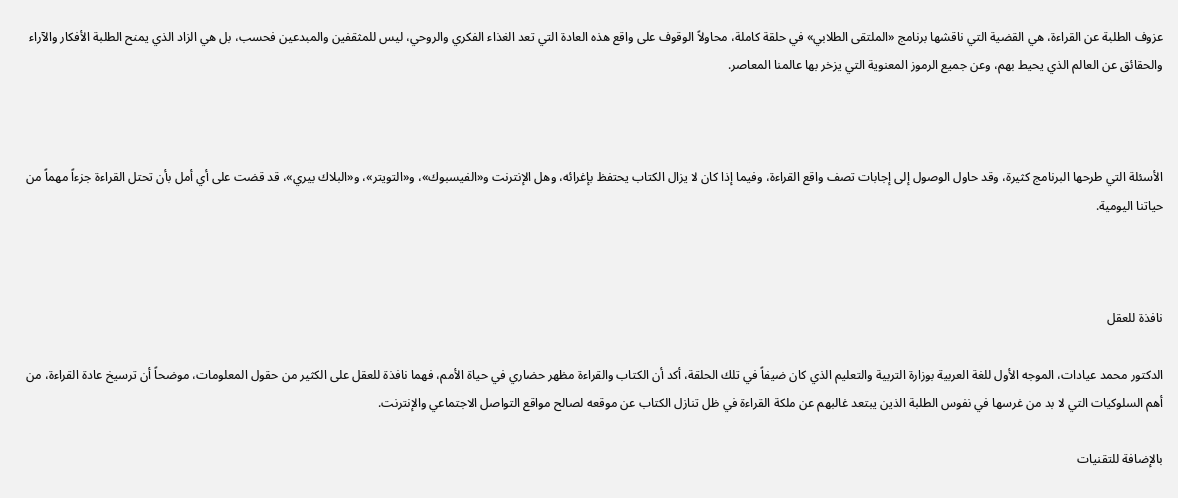عزوف الطلبة عن القراءة، هي القضية التي ناقشها برنامج «الملتقى الطلابي» في حلقة كاملة، محاولاً الوقوف على واقع هذه العادة التي تعد الغذاء الفكري والروحي، ليس للمثقفين والمبدعين فحسب، بل هي الزاد الذي يمنح الطلبة الأفكار والآراء والحقائق عن العالم الذي يحيط بهم، وعن جميع الرموز المعنوية التي يزخر بها عالمنا المعاصر.



الأسئلة التي طرحها البرنامج كثيرة، وقد حاول الوصول إلى إجابات تصف واقع القراءة، وفيما إذا كان لا يزال الكتاب يحتفظ بإغرائه، وهل الإنترنت و«الفيسبوك»، و«التويتر»، و«البلاك بيري»، قد قضت على أي أمل بأن تحتل القراءة جزءاً مهماً من حياتنا اليومية.



نافذة للعقل

الدكتور محمد عيادات، الموجه الأول للغة العربية بوزارة التربية والتعليم الذي كان ضيفاً في تلك الحلقة، أكد أن الكتاب والقراءة مظهر حضاري في حياة الأمم، فهما نافذة للعقل على الكثير من حقول المعلومات، موضحاً أن ترسيخ عادة القراءة، من أهم السلوكيات التي لا بد من غرسها في نفوس الطلبة الذين يبتعد غالبهم عن ملكة القراءة في ظل تنازل الكتاب عن موقعه لصالح مواقع التواصل الاجتماعي والإنترنت.

بالإضافة للتقنيات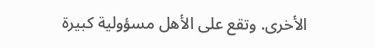الأخرى. وتقع على الأهل مسؤولية كبيرة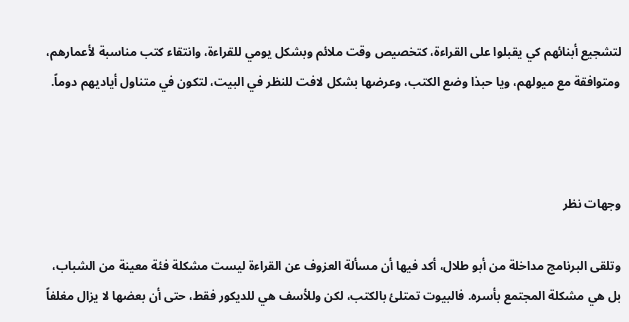لتشجيع أبنائهم كي يقبلوا على القراءة، كتخصيص وقت ملائم وبشكل يومي للقراءة، وانتقاء كتب مناسبة لأعمارهم، ومتوافقة مع ميولهم، ويا حبذا وضع الكتب، وعرضها بشكل لافت للنظر في البيت، لتكون في متناول أياديهم دوماً.



وجهات نظر

وتلقى البرنامج مداخلة من أبو طلال، أكد فيها أن مسألة العزوف عن القراءة ليست مشكلة فئة معينة من الشباب، بل هي مشكلة المجتمع بأسره. فالبيوت تمتلئ بالكتب، لكن وللأسف هي للديكور فقط، حتى أن بعضها لا يزال مغلفاً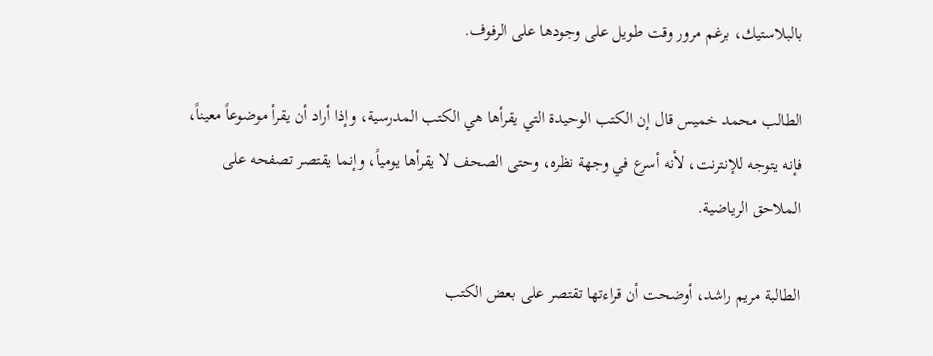بالبلاستيك، برغم مرور وقت طويل على وجودها على الرفوف.

الطالب محمد خميس قال إن الكتب الوحيدة التي يقرأها هي الكتب المدرسية، وإذا أراد أن يقرأ موضوعاً معيناً، فإنه يتوجه للإنترنت، لأنه أسرع في وجهة نظره، وحتى الصحف لا يقرأها يومياً، وإنما يقتصر تصفحه على الملاحق الرياضية.

الطالبة مريم راشد، أوضحت أن قراءتها تقتصر على بعض الكتب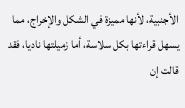الأجنبية، لأنها مميزة في الشكل والإخراج، مما يسهل قراءتها بكل سلاسة، أما زميلتها ناديا، فقد قالت إن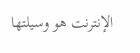الإنترنت هو وسيلتها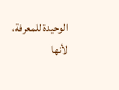الوحيدة للمعرفة، لأنها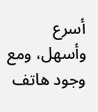أسرع وأسهل، ومع وجود هاتف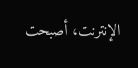الإنترنت، أصبحت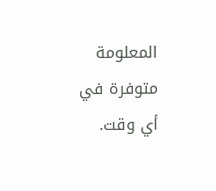المعلومة متوفرة في أي وقت.